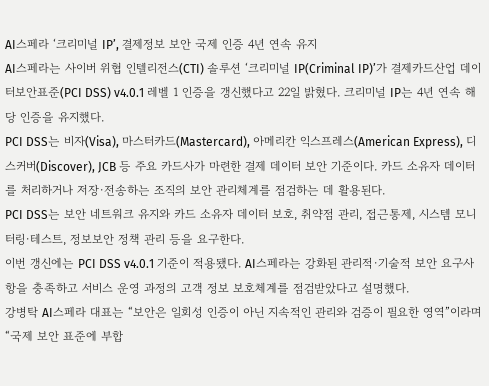AI스페라 ‘크리미널 IP’, 결제정보 보안 국제 인증 4년 연속 유지
AI스페라는 사이버 위협 인텔리전스(CTI) 솔루션 ‘크리미널 IP(Criminal IP)’가 결제카드산업 데이터보안표준(PCI DSS) v4.0.1 레벨 1 인증을 갱신했다고 22일 밝혔다. 크리미널 IP는 4년 연속 해당 인증을 유지했다.
PCI DSS는 비자(Visa), 마스터카드(Mastercard), 아메리칸 익스프레스(American Express), 디스커버(Discover), JCB 등 주요 카드사가 마련한 결제 데이터 보안 기준이다. 카드 소유자 데이터를 처리하거나 저장·전송하는 조직의 보안 관리체계를 점검하는 데 활용된다.
PCI DSS는 보안 네트워크 유지와 카드 소유자 데이터 보호, 취약점 관리, 접근통제, 시스템 모니터링·테스트, 정보보안 정책 관리 등을 요구한다.
이번 갱신에는 PCI DSS v4.0.1 기준이 적용됐다. AI스페라는 강화된 관리적·기술적 보안 요구사항을 충족하고 서비스 운영 과정의 고객 정보 보호체계를 점검받았다고 설명했다.
강병탁 AI스페라 대표는 “보안은 일회성 인증이 아닌 지속적인 관리와 검증이 필요한 영역”이라며 “국제 보안 표준에 부합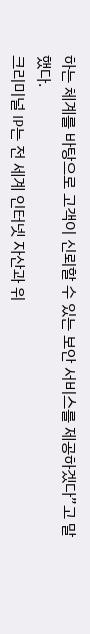하는 체계를 바탕으로 고객이 신뢰할 수 있는 보안 서비스를 제공하겠다”고 말했다.
크리미널 IP는 전 세계 인터넷 자산과 위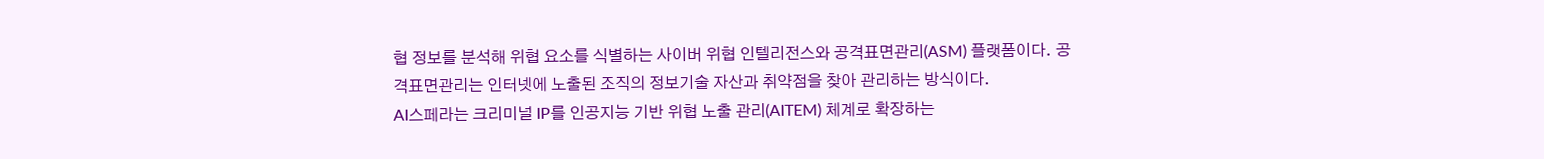협 정보를 분석해 위협 요소를 식별하는 사이버 위협 인텔리전스와 공격표면관리(ASM) 플랫폼이다. 공격표면관리는 인터넷에 노출된 조직의 정보기술 자산과 취약점을 찾아 관리하는 방식이다.
AI스페라는 크리미널 IP를 인공지능 기반 위협 노출 관리(AITEM) 체계로 확장하는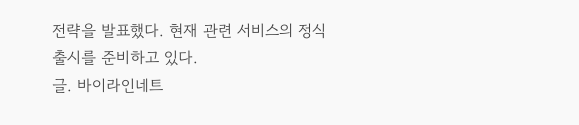전략을 발표했다. 현재 관련 서비스의 정식 출시를 준비하고 있다.
글. 바이라인네트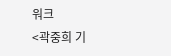워크
<곽중희 기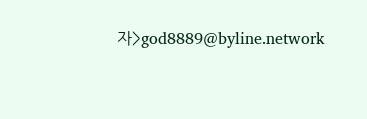자>god8889@byline.network